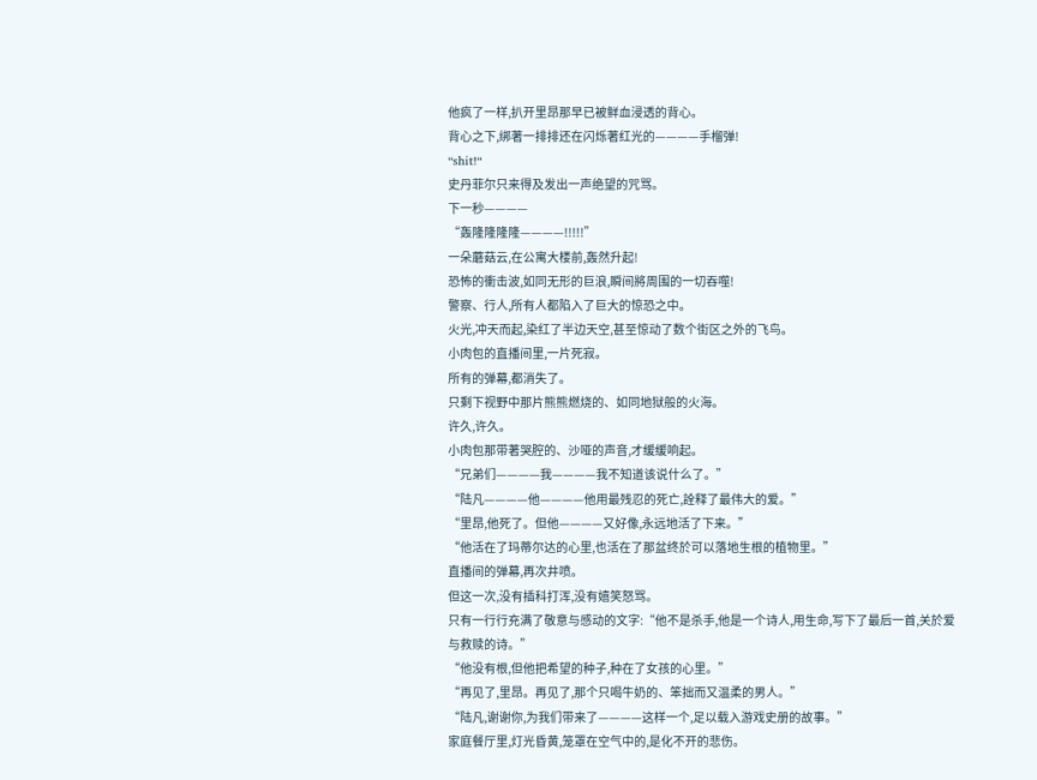他疯了一样,扒开里昂那早已被鲜血浸透的背心。
背心之下,绑著一排排还在闪烁著红光的————手榴弹!
“shit!“
史丹菲尔只来得及发出一声绝望的咒骂。
下一秒————
“轰隆隆隆隆————!!!!!”
一朵蘑菇云,在公寓大楼前,轰然升起!
恐怖的衝击波,如同无形的巨浪,瞬间將周围的一切吞噬!
警察、行人,所有人都陷入了巨大的惊恐之中。
火光,冲天而起,染红了半边天空,甚至惊动了数个街区之外的飞鸟。
小肉包的直播间里,一片死寂。
所有的弹幕,都消失了。
只剩下视野中那片熊熊燃烧的、如同地狱般的火海。
许久,许久。
小肉包那带著哭腔的、沙哑的声音,才缓缓响起。
“兄弟们————我————我不知道该说什么了。”
“陆凡————他————他用最残忍的死亡,詮释了最伟大的爱。”
“里昂,他死了。但他————又好像,永远地活了下来。”
“他活在了玛蒂尔达的心里,也活在了那盆终於可以落地生根的植物里。”
直播间的弹幕,再次井喷。
但这一次,没有插科打浑,没有嬉笑怒骂。
只有一行行充满了敬意与感动的文字:“他不是杀手,他是一个诗人,用生命,写下了最后一首,关於爱与救赎的诗。”
“他没有根,但他把希望的种子,种在了女孩的心里。”
“再见了,里昂。再见了,那个只喝牛奶的、笨拙而又温柔的男人。”
“陆凡,谢谢你,为我们带来了————这样一个,足以载入游戏史册的故事。”
家庭餐厅里,灯光昏黄,笼罩在空气中的,是化不开的悲伤。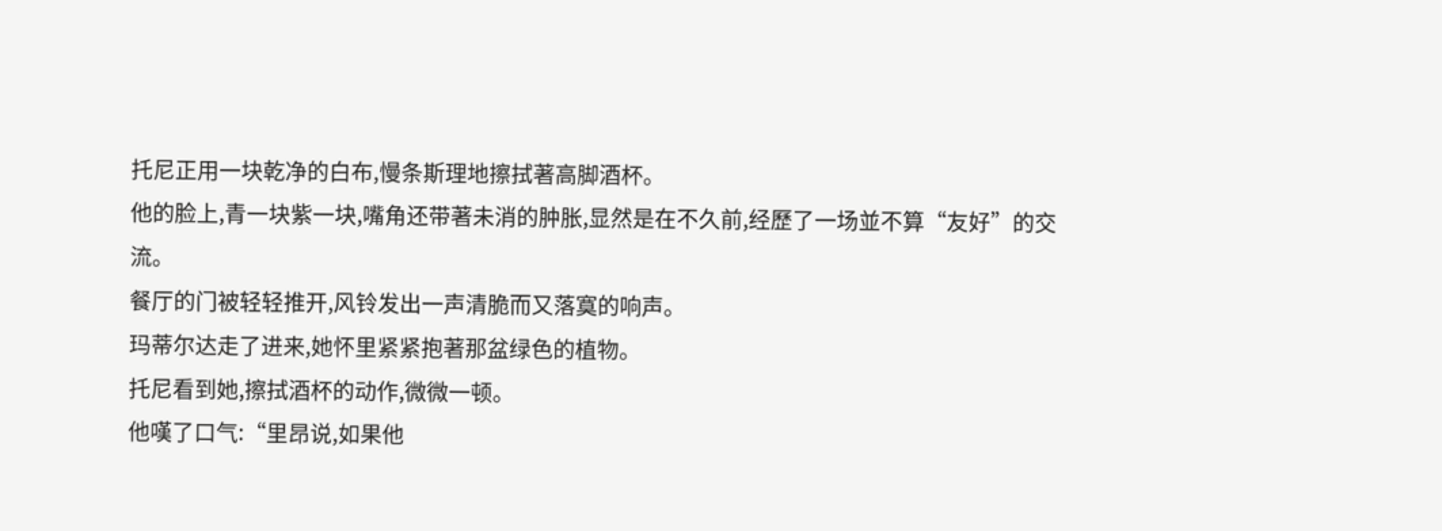托尼正用一块乾净的白布,慢条斯理地擦拭著高脚酒杯。
他的脸上,青一块紫一块,嘴角还带著未消的肿胀,显然是在不久前,经歷了一场並不算“友好”的交流。
餐厅的门被轻轻推开,风铃发出一声清脆而又落寞的响声。
玛蒂尔达走了进来,她怀里紧紧抱著那盆绿色的植物。
托尼看到她,擦拭酒杯的动作,微微一顿。
他嘆了口气:“里昂说,如果他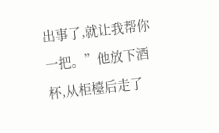出事了,就让我帮你一把。”他放下酒杯,从柜檯后走了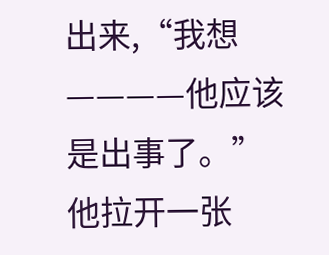出来,“我想————他应该是出事了。”
他拉开一张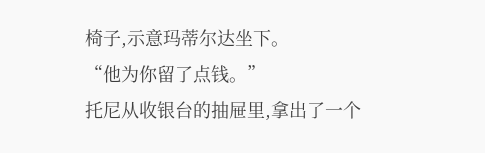椅子,示意玛蒂尔达坐下。
“他为你留了点钱。”
托尼从收银台的抽屉里,拿出了一个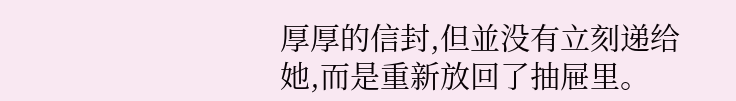厚厚的信封,但並没有立刻递给她,而是重新放回了抽屉里。